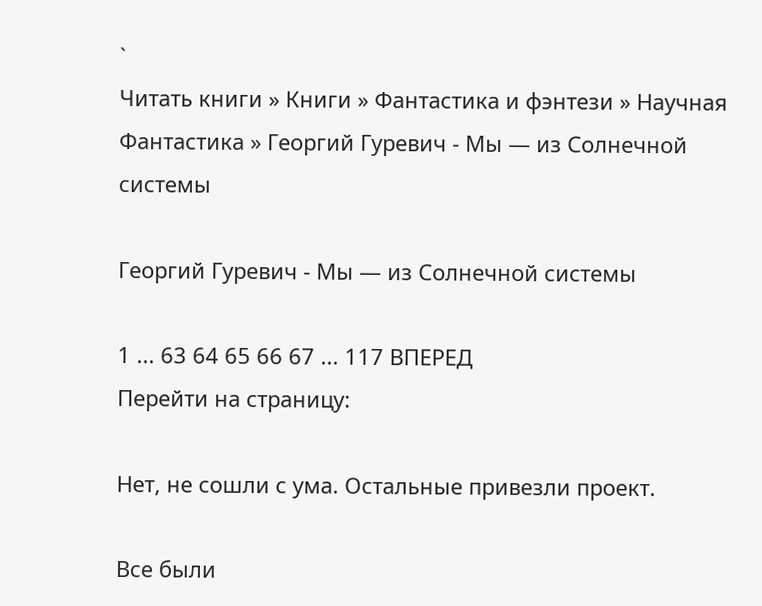`
Читать книги » Книги » Фантастика и фэнтези » Научная Фантастика » Георгий Гуревич - Мы — из Солнечной системы

Георгий Гуревич - Мы — из Солнечной системы

1 ... 63 64 65 66 67 ... 117 ВПЕРЕД
Перейти на страницу:

Нет, не сошли с ума. Остальные привезли проект.

Все были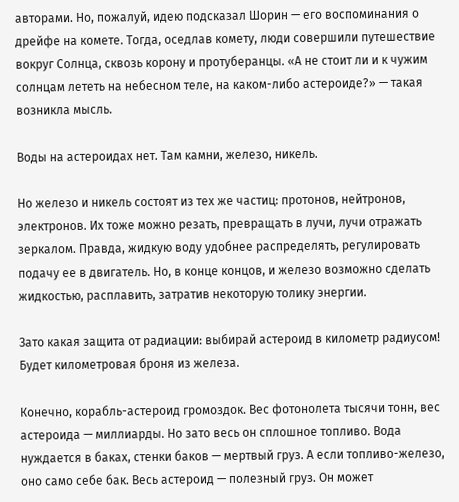авторами. Но, пожалуй, идею подсказал Шорин — его воспоминания о дрейфе на комете. Тогда, оседлав комету, люди совершили путешествие вокруг Солнца, сквозь корону и протуберанцы. «А не стоит ли и к чужим солнцам лететь на небесном теле, на каком-либо астероиде?» — такая возникла мысль.

Воды на астероидах нет. Там камни, железо, никель.

Но железо и никель состоят из тех же частиц: протонов, нейтронов, электронов. Их тоже можно резать, превращать в лучи, лучи отражать зеркалом. Правда, жидкую воду удобнее распределять, регулировать подачу ее в двигатель. Но, в конце концов, и железо возможно сделать жидкостью, расплавить, затратив некоторую толику энергии.

Зато какая защита от радиации: выбирай астероид в километр радиусом! Будет километровая броня из железа.

Конечно, корабль-астероид громоздок. Вес фотонолета тысячи тонн, вес астероида — миллиарды. Но зато весь он сплошное топливо. Вода нуждается в баках, стенки баков — мертвый груз. А если топливо-железо, оно само себе бак. Весь астероид — полезный груз. Он может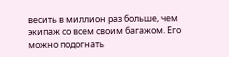весить в миллион раз больше, чем экипаж со всем своим багажом. Его можно подогнать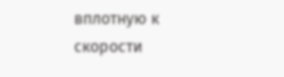вплотную к скорости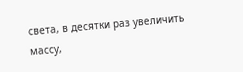света, в десятки раз увеличить массу,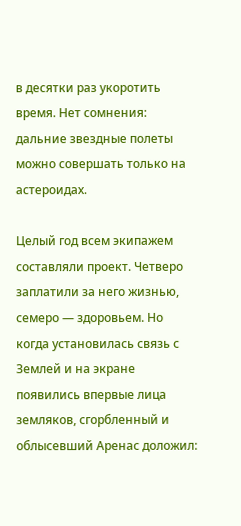в десятки раз укоротить время. Нет сомнения: дальние звездные полеты можно совершать только на астероидах.

Целый год всем экипажем составляли проект. Четверо заплатили за него жизнью, семеро — здоровьем. Но когда установилась связь с Землей и на экране появились впервые лица земляков, сгорбленный и облысевший Аренас доложил: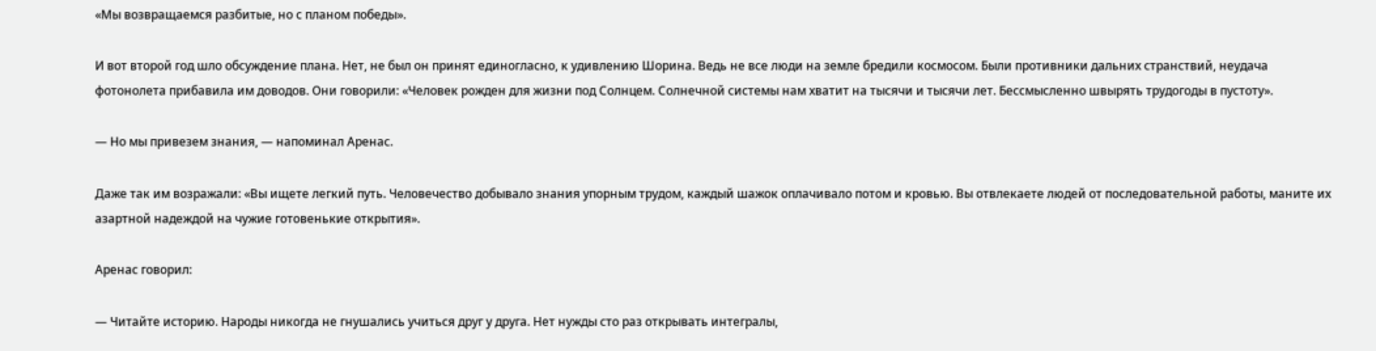«Мы возвращаемся разбитые, но с планом победы».

И вот второй год шло обсуждение плана. Нет, не был он принят единогласно, к удивлению Шорина. Ведь не все люди на земле бредили космосом. Были противники дальних странствий, неудача фотонолета прибавила им доводов. Они говорили: «Человек рожден для жизни под Солнцем. Солнечной системы нам хватит на тысячи и тысячи лет. Бессмысленно швырять трудогоды в пустоту».

— Но мы привезем знания, — напоминал Аренас.

Даже так им возражали: «Вы ищете легкий путь. Человечество добывало знания упорным трудом, каждый шажок оплачивало потом и кровью. Вы отвлекаете людей от последовательной работы, маните их азартной надеждой на чужие готовенькие открытия».

Аренас говорил:

— Читайте историю. Народы никогда не гнушались учиться друг у друга. Нет нужды сто раз открывать интегралы,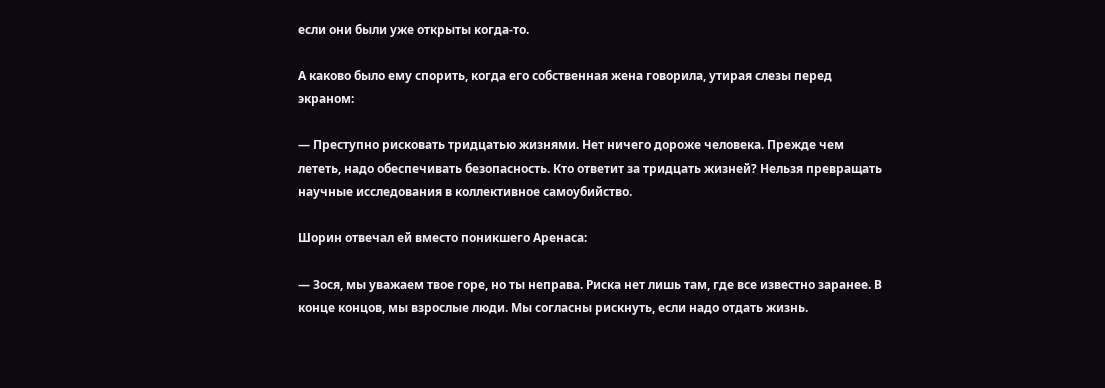если они были уже открыты когда-то.

А каково было ему спорить, когда его собственная жена говорила, утирая слезы перед экраном:

— Преступно рисковать тридцатью жизнями. Нет ничего дороже человека. Прежде чем лететь, надо обеспечивать безопасность. Кто ответит за тридцать жизней? Нельзя превращать научные исследования в коллективное самоубийство.

Шорин отвечал ей вместо поникшего Аренаса:

— Зося, мы уважаем твое горе, но ты неправа. Риска нет лишь там, где все известно заранее. В конце концов, мы взрослые люди. Мы согласны рискнуть, если надо отдать жизнь.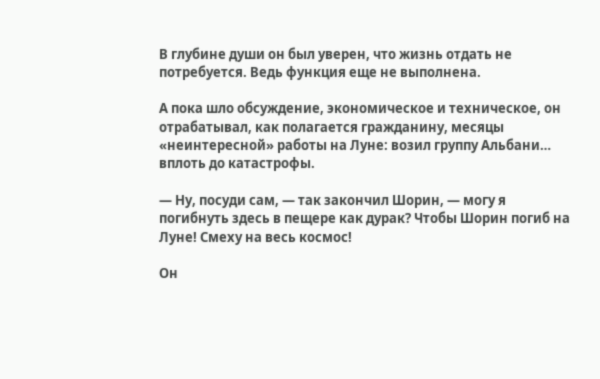В глубине души он был уверен, что жизнь отдать не потребуется. Ведь функция еще не выполнена.

А пока шло обсуждение, экономическое и техническое, он отрабатывал, как полагается гражданину, месяцы «неинтересной» работы на Луне: возил группу Альбани… вплоть до катастрофы.

— Ну, посуди сам, — так закончил Шорин, — могу я погибнуть здесь в пещере как дурак? Чтобы Шорин погиб на Луне! Смеху на весь космос!

Он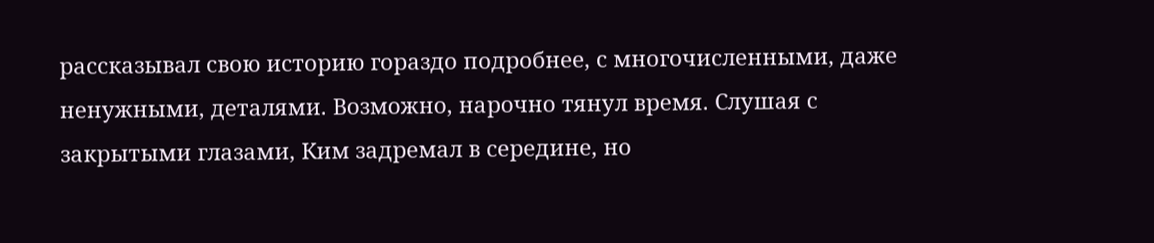рассказывал свою историю гораздо подробнее, с многочисленными, даже ненужными, деталями. Возможно, нарочно тянул время. Слушая с закрытыми глазами, Ким задремал в середине, но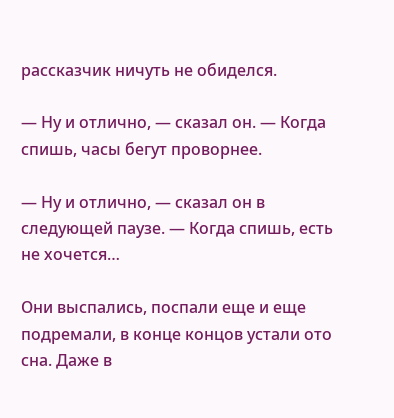рассказчик ничуть не обиделся.

— Ну и отлично, — сказал он. — Когда спишь, часы бегут проворнее.

— Ну и отлично, — сказал он в следующей паузе. — Когда спишь, есть не хочется…

Они выспались, поспали еще и еще подремали, в конце концов устали ото сна. Даже в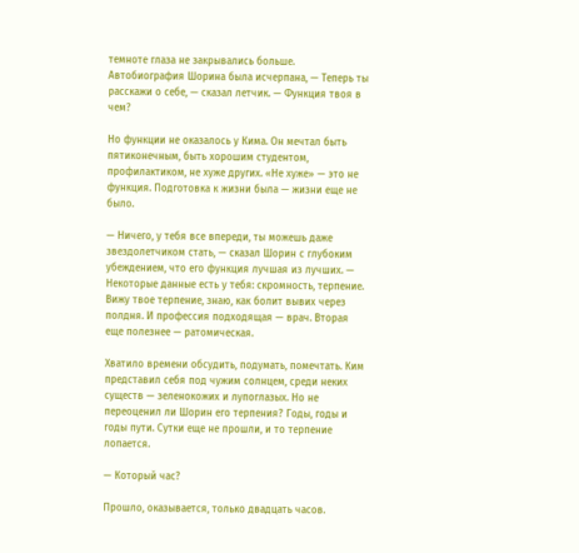темноте глаза не закрывались больше. Автобиография Шорина была исчерпана, — Теперь ты расскажи о себе, — сказал летчик. — Функция твоя в чем?

Но функции не оказалось у Кима. Он мечтал быть пятиконечным, быть хорошим студентом, профилактиком, не хуже других. «Не хуже» — это не функция. Подготовка к жизни была — жизни еще не было.

— Ничего, у тебя все впереди, ты можешь даже звездолетчиком стать, — сказал Шорин с глубоким убеждением, что его функция лучшая из лучших. — Некоторые данные есть у тебя: скромность, терпение. Вижу твое терпение, знаю, как болит вывих через полдня. И профессия подходящая — врач. Вторая еще полезнее — ратомическая.

Хватило времени обсудить, подумать, помечтать. Ким представил себя под чужим солнцем, среди неких существ — зеленокожих и лупоглазых. Но не переоценил ли Шорин его терпения? Годы, годы и годы пути. Сутки еще не прошли, и то терпение лопается.

— Который час?

Прошло, оказывается, только двадцать часов.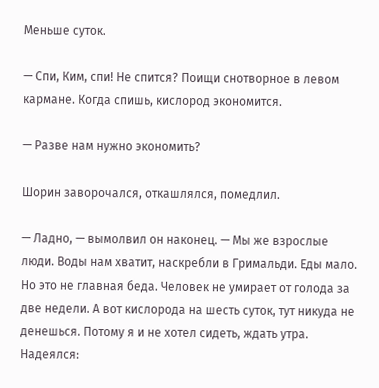Меньше суток.

— Спи, Ким, спи! Не спится? Поищи снотворное в левом кармане. Когда спишь, кислород экономится.

— Разве нам нужно экономить?

Шорин заворочался, откашлялся, помедлил.

— Ладно, — вымолвил он наконец. — Мы же взрослые люди. Воды нам хватит, наскребли в Гримальди. Еды мало. Но это не главная беда. Человек не умирает от голода за две недели. А вот кислорода на шесть суток, тут никуда не денешься. Потому я и не хотел сидеть, ждать утра. Надеялся: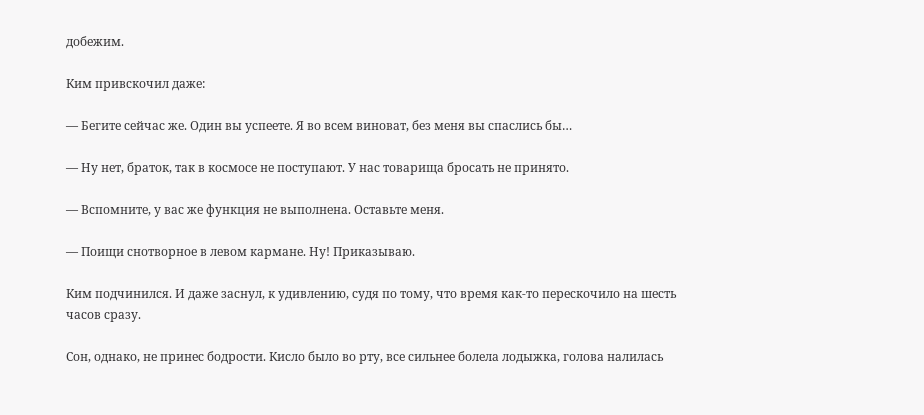добежим.

Ким привскочил даже:

— Бегите сейчас же. Один вы успеете. Я во всем виноват, без меня вы спаслись бы…

— Ну нет, браток, так в космосе не поступают. У нас товарища бросать не принято.

— Вспомните, у вас же функция не выполнена. Оставьте меня.

— Поищи снотворное в левом кармане. Ну! Приказываю.

Ким подчинился. И даже заснул, к удивлению, судя по тому, что время как-то перескочило на шесть часов сразу.

Сон, однако, не принес бодрости. Кисло было во рту, все сильнее болела лодыжка, голова налилась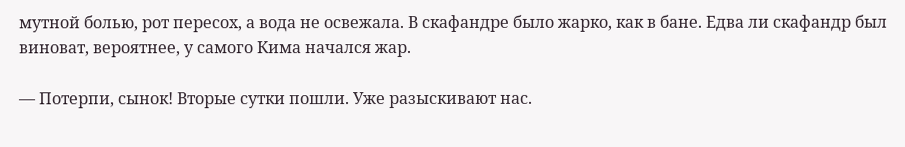мутной болью, рот пересох, а вода не освежала. В скафандре было жарко, как в бане. Едва ли скафандр был виноват, вероятнее, у самого Кима начался жар.

— Потерпи, сынок! Вторые сутки пошли. Уже разыскивают нас.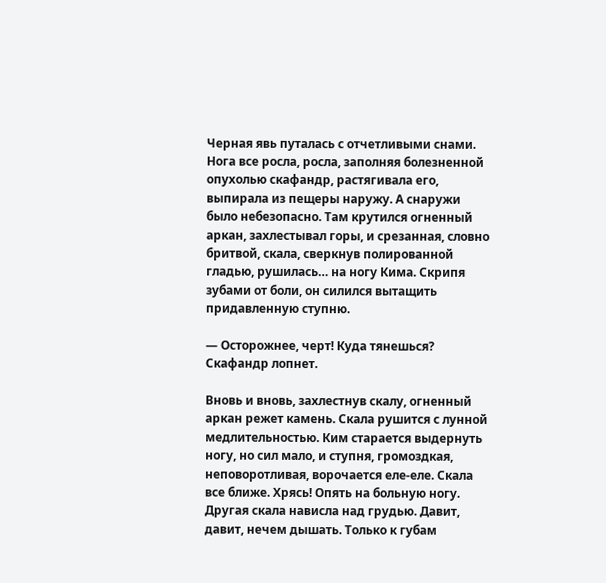Черная явь путалась с отчетливыми снами. Нога все росла, росла, заполняя болезненной опухолью скафандр, растягивала его, выпирала из пещеры наружу. А снаружи было небезопасно. Там крутился огненный аркан, захлестывал горы, и срезанная, словно бритвой, скала, сверкнув полированной гладью, рушилась… на ногу Кима. Скрипя зубами от боли, он силился вытащить придавленную ступню.

— Осторожнее, черт! Куда тянешься? Скафандр лопнет.

Вновь и вновь, захлестнув скалу, огненный аркан режет камень. Скала рушится с лунной медлительностью. Ким старается выдернуть ногу, но сил мало, и ступня, громоздкая, неповоротливая, ворочается еле-еле. Скала все ближе. Хрясь! Опять на больную ногу. Другая скала нависла над грудью. Давит, давит, нечем дышать. Только к губам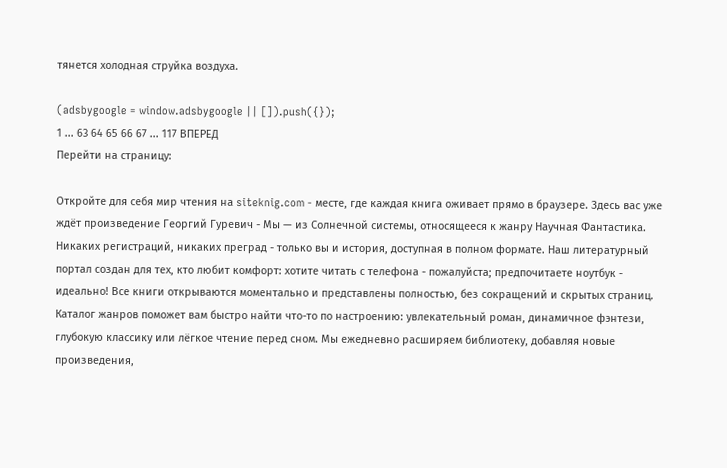тянется холодная струйка воздуха.

(adsbygoogle = window.adsbygoogle || []).push({});
1 ... 63 64 65 66 67 ... 117 ВПЕРЕД
Перейти на страницу:

Откройте для себя мир чтения на siteknig.com - месте, где каждая книга оживает прямо в браузере. Здесь вас уже ждёт произведение Георгий Гуревич - Мы — из Солнечной системы, относящееся к жанру Научная Фантастика. Никаких регистраций, никаких преград - только вы и история, доступная в полном формате. Наш литературный портал создан для тех, кто любит комфорт: хотите читать с телефона - пожалуйста; предпочитаете ноутбук - идеально! Все книги открываются моментально и представлены полностью, без сокращений и скрытых страниц. Каталог жанров поможет вам быстро найти что-то по настроению: увлекательный роман, динамичное фэнтези, глубокую классику или лёгкое чтение перед сном. Мы ежедневно расширяем библиотеку, добавляя новые произведения,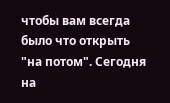чтобы вам всегда было что открыть "на потом". Сегодня на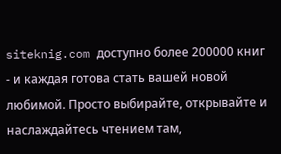siteknig.com доступно более 200000 книг - и каждая готова стать вашей новой любимой. Просто выбирайте, открывайте и наслаждайтесь чтением там,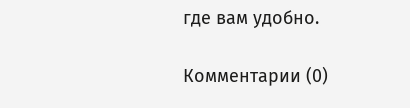где вам удобно.

Комментарии (0)